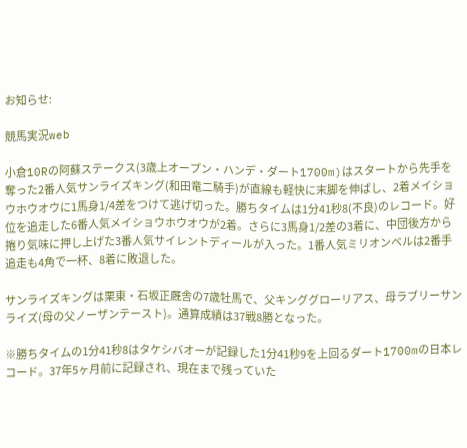お知らせ:

競馬実況web

小倉10Rの阿蘇ステークス(3歳上オープン・ハンデ・ダート1700m)はスタートから先手を奪った2番人気サンライズキング(和田竜二騎手)が直線も軽快に末脚を伸ばし、2着メイショウホウオウに1馬身1/4差をつけて逃げ切った。勝ちタイムは1分41秒8(不良)のレコード。好位を追走した6番人気メイショウホウオウが2着。さらに3馬身1/2差の3着に、中団後方から捲り気味に押し上げた3番人気サイレントディールが入った。1番人気ミリオンベルは2番手追走も4角で一杯、8着に敗退した。

サンライズキングは栗東・石坂正厩舎の7歳牡馬で、父キンググローリアス、母ラブリーサンライズ(母の父ノーザンテースト)。通算成績は37戦8勝となった。

※勝ちタイムの1分41秒8はタケシバオーが記録した1分41秒9を上回るダート1700mの日本レコード。37年5ヶ月前に記録され、現在まで残っていた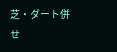芝・ダート併せ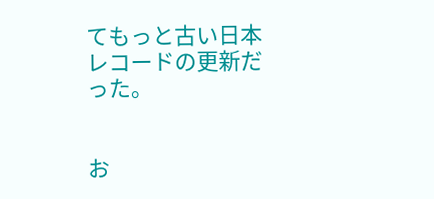てもっと古い日本レコードの更新だった。


お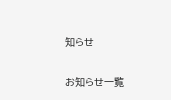知らせ

お知らせ一覧